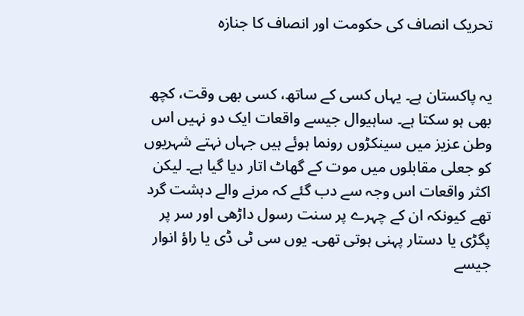تحریک انصاف کی حکومت اور انصاف کا جنازہ


یہ پاکستان ہے۔ یہاں کسی کے ساتھ، کسی بھی وقت، کچھ بھی ہو سکتا ہے۔ ساہیوال جیسے واقعات ایک دو نہیں اس وطن عزیز میں سینکڑوں رونما ہوئے ہیں جہاں نہتے شہریوں کو جعلی مقابلوں میں موت کے گھاٹ اتار دیا گیا ہے۔ لیکن اکثر واقعات اس وجہ سے دب گئے کہ مرنے والے دہشت گرد تھے کیونکہ ان کے چہرے پر سنت رسول داڑھی اور سر پر پگڑی یا دستار پہنی ہوتی تھی۔ یوں سی ٹی ڈی یا راؤ انوار جیسے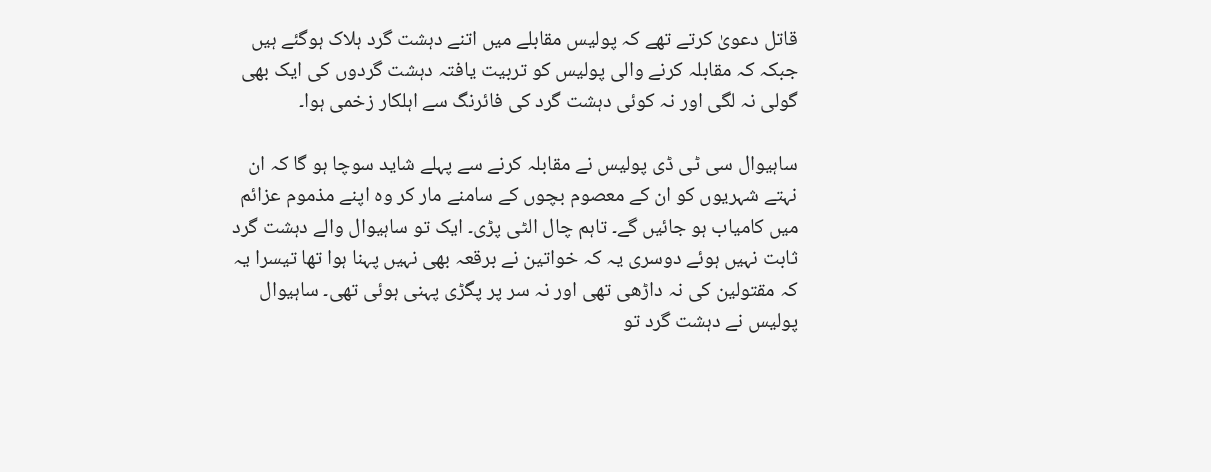قاتل دعویٰ کرتے تھے کہ پولیس مقابلے میں اتنے دہشت گرد ہلاک ہوگئے ہیں جبکہ کہ مقابلہ کرنے والی پولیس کو تربیت یافتہ دہشت گردوں کی ایک بھی گولی نہ لگی اور نہ کوئی دہشت گرد کی فائرنگ سے اہلکار زخمی ہوا۔

ساہیوال سی ٹی ڈی پولیس نے مقابلہ کرنے سے پہلے شاید سوچا ہو گا کہ ان نہتے شہریوں کو ان کے معصوم بچوں کے سامنے مار کر وہ اپنے مذموم عزائم میں کامیاب ہو جائیں گے۔ تاہم چال الٹی پڑی۔ ایک تو ساہیوال والے دہشت گرد ثابت نہیں ہوئے دوسری یہ کہ خواتین نے برقعہ بھی نہیں پہنا ہوا تھا تیسرا یہ کہ مقتولین کی نہ داڑھی تھی اور نہ سر پر پگڑی پہنی ہوئی تھی۔ ساہیوال پولیس نے دہشت گرد تو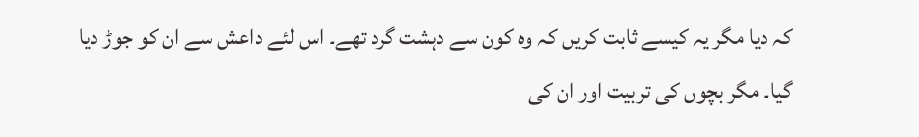کہ دیا مگر یہ کیسے ثابت کریں کہ وہ کون سے دہشت گرد تھے۔ اس لئے داعش سے ان کو جوڑ دیا گیا۔ مگر بچوں کی تربیت اور ان کی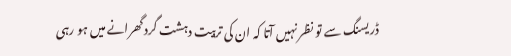ڈریسنگ سے تو نظر نہیں آتا کہ ان کی تربیت دہشت گرد گھرانے میں ہو رہی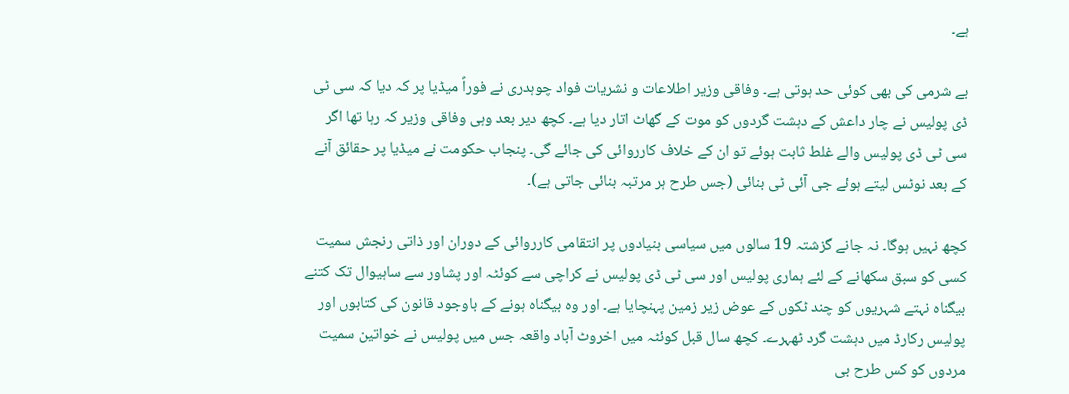ہے۔

بے شرمی کی بھی کوئی حد ہوتی ہے۔ وفاقی وزیر اطلاعات و نشریات فواد چوہدری نے فوراً میڈیا پر کہ دیا کہ سی ٹی ڈی پولیس نے چار داعش کے دہشت گردوں کو موت کے گھاٹ اتار دیا ہے۔ کچھ دیر بعد وہی وفاقی وزیر کہ رہا تھا اگر سی ٹی ڈی پولیس والے غلط ثابت ہوئے تو ان کے خلاف کارروائی کی جائے گی۔ پنجاب حکومت نے میڈیا پر حقائق آنے کے بعد نوٹس لیتے ہوئے جی آئی ٹی بنائی (جس طرح ہر مرتبہ بنائی جاتی ہے)۔

کچھ نہیں ہوگا۔ نہ جانے گزشتہ 19 سالوں میں سیاسی بنیادوں پر انتقامی کارروائی کے دوران اور ذاتی رنجش سمیت کسی کو سبق سکھانے کے لئے ہماری پولیس اور سی ٹی ڈی پولیس نے کراچی سے کوئٹہ اور پشاور سے ساہیوال تک کتنے بیگناہ نہتے شہریوں کو چند ٹکوں کے عوض زیر زمین پہنچایا ہے۔ اور وہ بیگناہ ہونے کے باوجود قانون کی کتابوں اور پولیس رکارڈ میں دہشت گرد ٹھہرے۔ کچھ سال قبل کوئٹہ میں اخروٹ آباد واقعہ جس میں پولیس نے خواتین سمیت مردوں کو کس طرح بی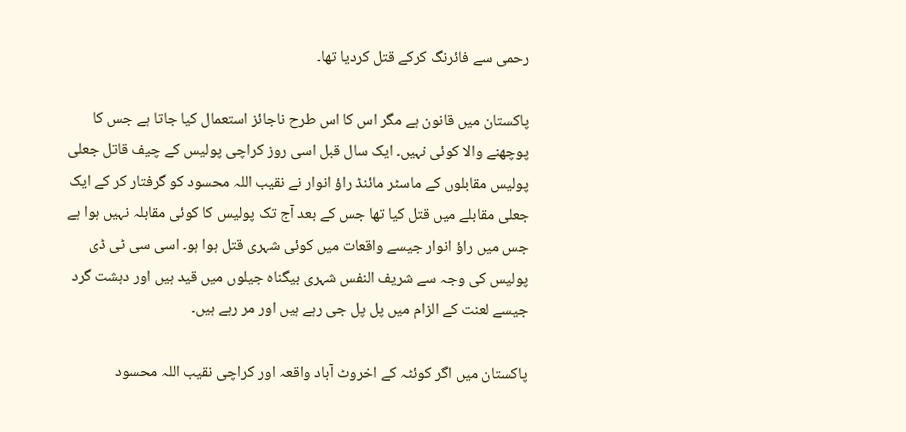رحمی سے فائرنگ کرکے قتل کردیا تھا۔

پاکستان میں قانون ہے مگر اس کا اس طرح ناجائز استعمال کیا جاتا ہے جس کا پوچھنے والا کوئی نہیں۔ ایک سال قبل اسی روز کراچی پولیس کے چیف قاتل جعلی پولیس مقابلوں کے ماسٹر مائنڈ راؤ انوار نے نقیب اللہ محسود کو گرفتار کر کے ایک جعلی مقابلے میں قتل کیا تھا جس کے بعد آج تک پولیس کا کوئی مقابلہ نہیں ہوا ہے جس میں راؤ انوار جیسے واقعات میں کوئی شہری قتل ہوا ہو۔ اسی سی ٹی ڈی پولیس کی وجہ سے شریف النفس شہری بیگناہ جیلوں میں قید ہیں اور دہشت گرد جیسے لعنت کے الزام میں پل پل جی رہے ہیں اور مر رہے ہیں۔

پاکستان میں اگر کوئٹہ کے اخروٹ آباد واقعہ اور کراچی نقیب اللہ محسود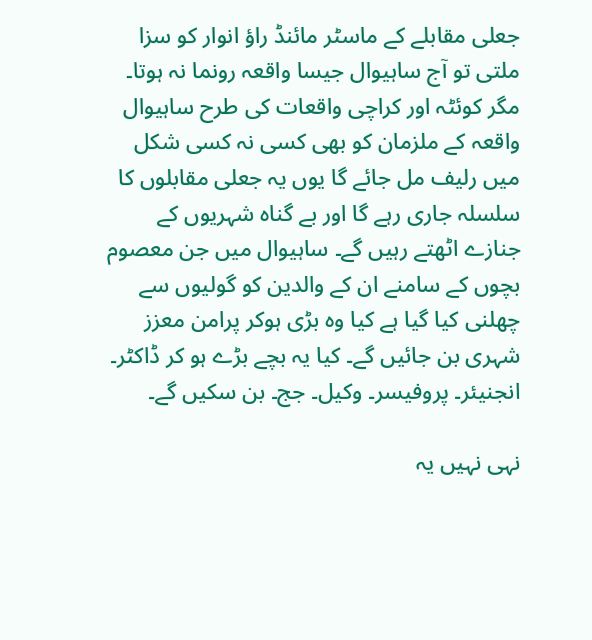جعلی مقابلے کے ماسٹر مائنڈ راؤ انوار کو سزا ملتی تو آج ساہیوال جیسا واقعہ رونما نہ ہوتا۔ مگر کوئٹہ اور کراچی واقعات کی طرح ساہیوال واقعہ کے ملزمان کو بھی کسی نہ کسی شکل میں رلیف مل جائے گا یوں یہ جعلی مقابلوں کا سلسلہ جاری رہے گا اور بے گناہ شہریوں کے جنازے اٹھتے رہیں گے۔ ساہیوال میں جن معصوم بچوں کے سامنے ان کے والدین کو گولیوں سے چھلنی کیا گیا ہے کیا وہ بڑی ہوکر پرامن معزز شہری بن جائیں گے۔ کیا یہ بچے بڑے ہو کر ڈاکٹر۔ انجنیئر۔ پروفیسر۔ وکیل۔ جج۔ بن سکیں گے۔

نہی نہیں یہ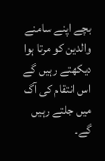بچے اپنے سامنے والدین کو مرتا ہوا دیکھتے رہیں گے اس انتقام کی آگ میں جلتے رہیں گے۔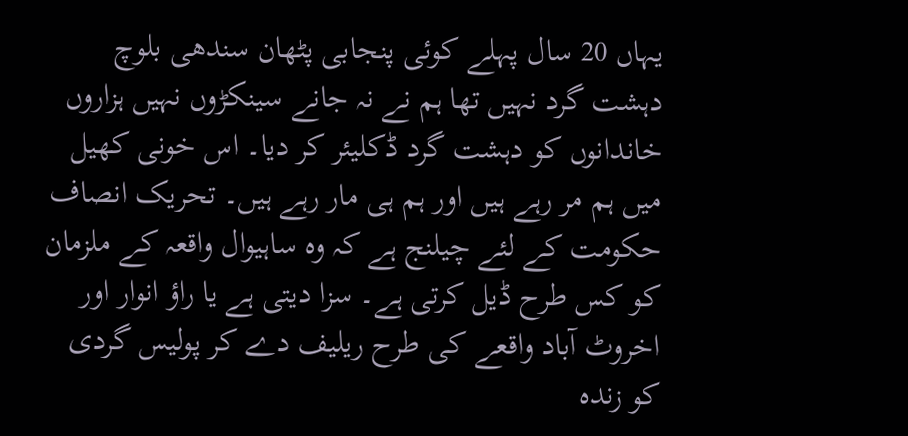یہاں 20 سال پہلے کوئی پنجابی پٹھان سندھی بلوچ دہشت گرد نہیں تھا ہم نے نہ جانے سینکڑوں نہیں ہزاروں خاندانوں کو دہشت گرد ڈکلیئر کر دیا۔ اس خونی کھیل میں ہم مر رہے ہیں اور ہم ہی مار رہے ہیں۔ تحریک انصاف حکومت کے لئے چیلنج ہے کہ وہ ساہیوال واقعہ کے ملزمان کو کس طرح ڈیل کرتی ہے۔ سزا دیتی ہے یا راؤ انوار اور اخروٹ آباد واقعے کی طرح ریلیف دے کر پولیس گردی کو زندہ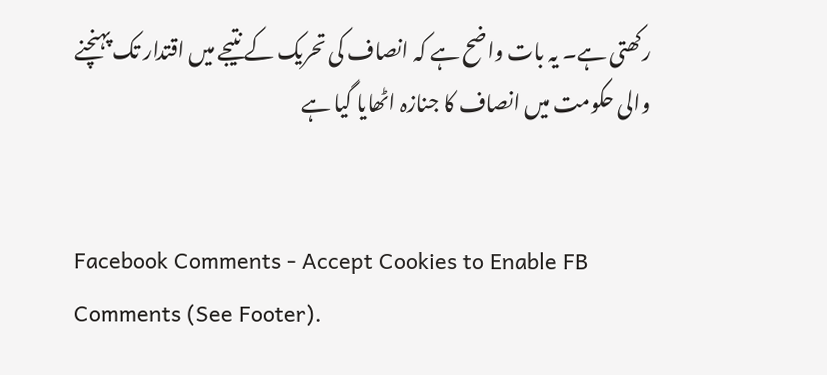رکھتی ہے۔ یہ بات واضح ہے کہ انصاف کی تحریک کے نتیجے میں اقتدار تک پہنچنے والی حکومت میں انصاف کا جنازہ اٹھایا گیا ہے


Facebook Comments - Accept Cookies to Enable FB Comments (See Footer).